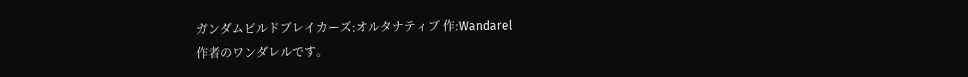ガンダムビルドブレイカーズ:オルタナティブ 作:Wandarel
作者のワンダレルです。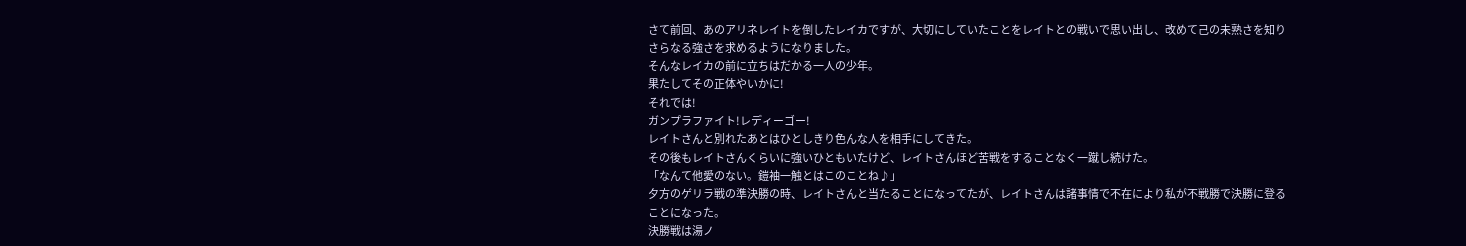さて前回、あのアリネレイトを倒したレイカですが、大切にしていたことをレイトとの戦いで思い出し、改めて己の未熟さを知りさらなる強さを求めるようになりました。
そんなレイカの前に立ちはだかる一人の少年。
果たしてその正体やいかに!
それでは!
ガンプラファイト!レディーゴー!
レイトさんと別れたあとはひとしきり色んな人を相手にしてきた。
その後もレイトさんくらいに強いひともいたけど、レイトさんほど苦戦をすることなく一蹴し続けた。
「なんて他愛のない。鎧袖一触とはこのことね♪」
夕方のゲリラ戦の準決勝の時、レイトさんと当たることになってたが、レイトさんは諸事情で不在により私が不戦勝で決勝に登ることになった。
決勝戦は湯ノ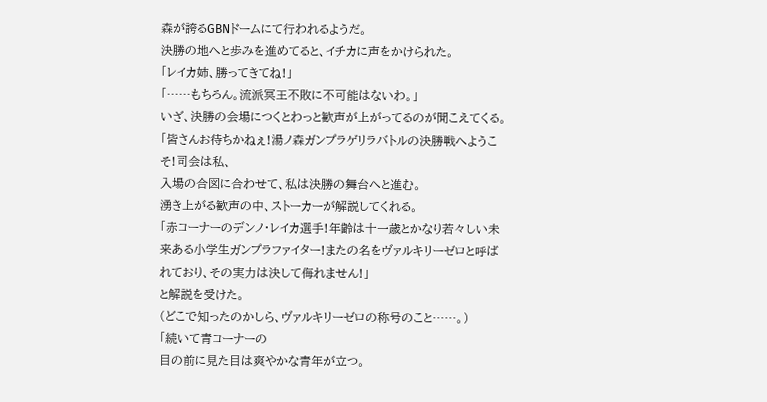森が誇るGBNドームにて行われるようだ。
決勝の地へと歩みを進めてると、イチカに声をかけられた。
「レイカ姉、勝ってきてね!」
「……もちろん。流派冥王不敗に不可能はないわ。」
いざ、決勝の会場につくとわっと歓声が上がってるのが聞こえてくる。
「皆さんお待ちかねぇ!湯ノ森ガンプラゲリラバトルの決勝戦へようこそ!司会は私、
入場の合図に合わせて、私は決勝の舞台へと進む。
湧き上がる歓声の中、ストーカーが解説してくれる。
「赤コーナーのデンノ・レイカ選手!年齢は十一歳とかなり若々しい未来ある小学生ガンプラファイター!またの名をヴァルキリーゼロと呼ばれており、その実力は決して侮れません!」
と解説を受けた。
(どこで知ったのかしら、ヴァルキリーゼロの称号のこと……。)
「続いて青コーナーの
目の前に見た目は爽やかな青年が立つ。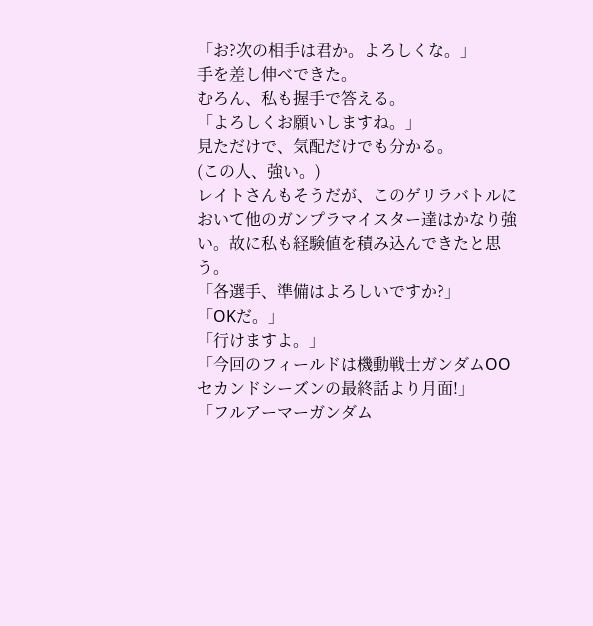「お?次の相手は君か。よろしくな。」
手を差し伸べできた。
むろん、私も握手で答える。
「よろしくお願いしますね。」
見ただけで、気配だけでも分かる。
(この人、強い。)
レイトさんもそうだが、このゲリラバトルにおいて他のガンプラマイスター達はかなり強い。故に私も経験値を積み込んできたと思う。
「各選手、準備はよろしいですか?」
「OKだ。」
「行けますよ。」
「今回のフィールドは機動戦士ガンダムOOセカンドシーズンの最終話より月面!」
「フルアーマーガンダム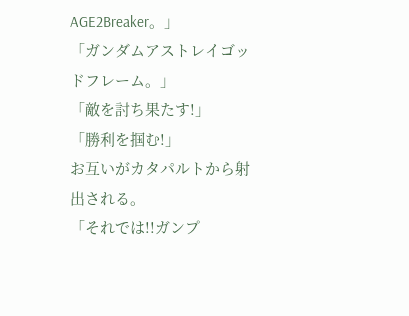AGE2Breaker。」
「ガンダムアストレイゴッドフレーム。」
「敵を討ち果たす!」
「勝利を掴む!」
お互いがカタパルトから射出される。
「それでは!!ガンプ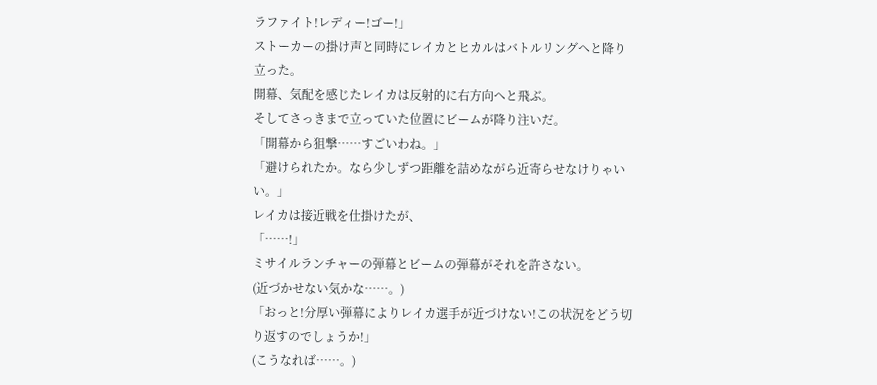ラファイト!レディー!ゴー!」
ストーカーの掛け声と同時にレイカとヒカルはバトルリングへと降り立った。
開幕、気配を感じたレイカは反射的に右方向へと飛ぶ。
そしてさっきまで立っていた位置にビームが降り注いだ。
「開幕から狙撃……すごいわね。」
「避けられたか。なら少しずつ距離を詰めながら近寄らせなけりゃいい。」
レイカは接近戦を仕掛けたが、
「……!」
ミサイルランチャーの弾幕とビームの弾幕がそれを許さない。
(近づかせない気かな……。)
「おっと!分厚い弾幕によりレイカ選手が近づけない!この状況をどう切り返すのでしょうか!」
(こうなれば……。)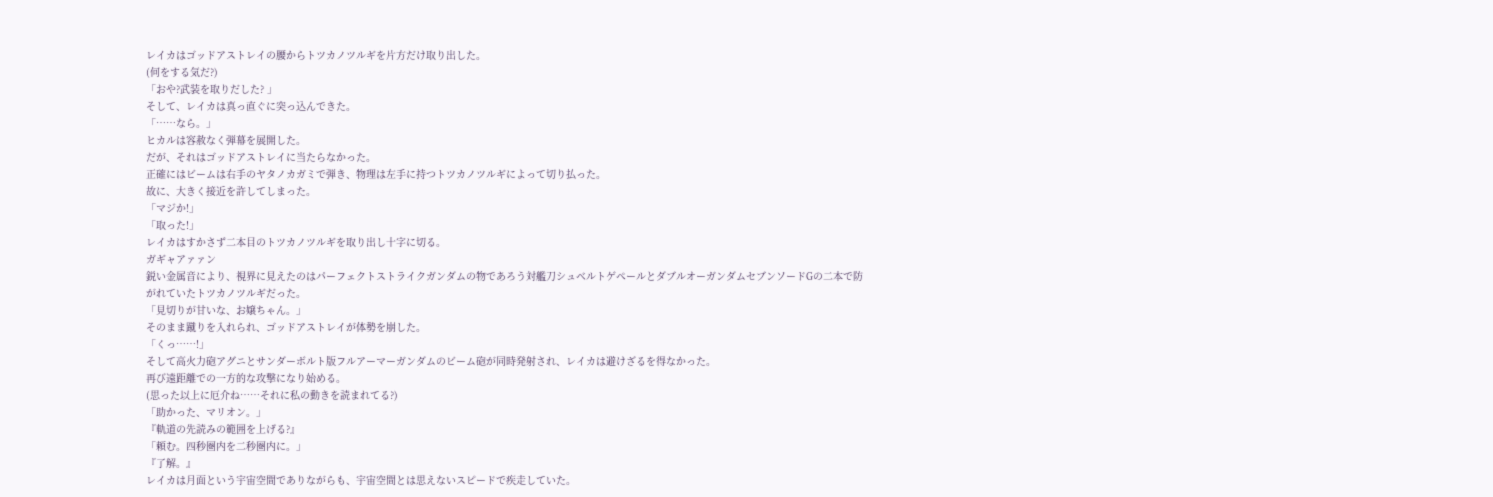レイカはゴッドアストレイの腰からトツカノツルギを片方だけ取り出した。
(何をする気だ?)
「おや?武装を取りだした? 」
そして、レイカは真っ直ぐに突っ込んできた。
「……なら。」
ヒカルは容赦なく弾幕を展開した。
だが、それはゴッドアストレイに当たらなかった。
正確にはビームは右手のヤタノカガミで弾き、物理は左手に持つトツカノツルギによって切り払った。
故に、大きく接近を許してしまった。
「マジか!」
「取った!」
レイカはすかさず二本目のトツカノツルギを取り出し十字に切る。
ガギャアァァン
鋭い金属音により、視界に見えたのはパーフェクトストライクガンダムの物であろう対艦刀シュベルトゲペールとダブルオーガンダムセブンソードGの二本で防がれていたトツカノツルギだった。
「見切りが甘いな、お嬢ちゃん。」
そのまま蹴りを入れられ、ゴッドアストレイが体勢を崩した。
「くっ……!」
そして高火力砲アグニとサンダーボルト版フルアーマーガンダムのビーム砲が同時発射され、レイカは避けざるを得なかった。
再び遠距離での一方的な攻撃になり始める。
(思った以上に厄介ね……それに私の動きを読まれてる?)
「助かった、マリオン。」
『軌道の先読みの範囲を上げる?』
「頼む。四秒圏内を二秒圏内に。」
『了解。』
レイカは月面という宇宙空間でありながらも、宇宙空間とは思えないスピードで疾走していた。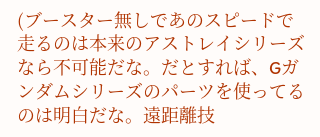(ブースター無しであのスピードで走るのは本来のアストレイシリーズなら不可能だな。だとすれば、Gガンダムシリーズのパーツを使ってるのは明白だな。遠距離技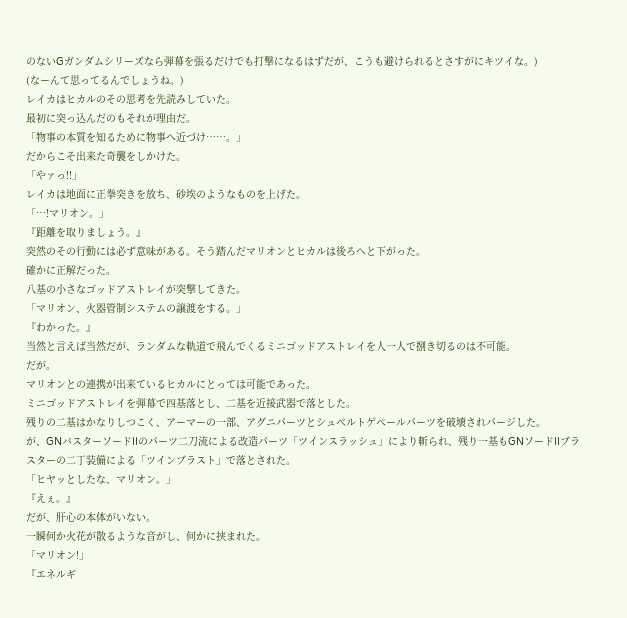のないGガンダムシリーズなら弾幕を張るだけでも打撃になるはずだが、こうも避けられるとさすがにキツイな。)
(なーんて思ってるんでしょうね。)
レイカはヒカルのその思考を先読みしていた。
最初に突っ込んだのもそれが理由だ。
「物事の本質を知るために物事へ近づけ……。」
だからこそ出来た奇襲をしかけた。
「やァっ!!」
レイカは地面に正拳突きを放ち、砂埃のようなものを上げた。
「…!マリオン。」
『距離を取りましょう。』
突然のその行動には必ず意味がある。そう踏んだマリオンとヒカルは後ろへと下がった。
確かに正解だった。
八基の小さなゴッドアストレイが突撃してきた。
「マリオン、火器管制システムの譲渡をする。」
『わかった。』
当然と言えば当然だが、ランダムな軌道で飛んでくるミニゴッドアストレイを人一人で捌き切るのは不可能。
だが。
マリオンとの連携が出来ているヒカルにとっては可能であった。
ミニゴッドアストレイを弾幕で四基落とし、二基を近接武器で落とした。
残りの二基はかなりしつこく、アーマーの一部、アグニパーツとシュベルトゲペールパーツを破壊されパージした。
が、GNバスターソードIIのパーツ二刀流による改造パーツ「ツインスラッシュ」により斬られ、残り一基もGNソードIIブラスターの二丁装備による「ツインブラスト」で落とされた。
「ヒヤッとしたな、マリオン。」
『えぇ。』
だが、肝心の本体がいない。
一瞬何か火花が散るような音がし、何かに挟まれた。
「マリオン!」
『エネルギ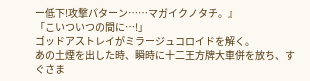ー低下!攻撃パターン……マガイクノタチ。』
「こいついつの間に…!」
ゴッドアストレイがミラージュコロイドを解く。
あの土煙を出した時、瞬時に十二王方牌大車併を放ち、すぐさま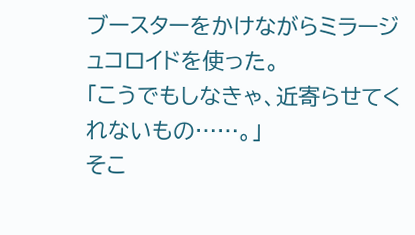ブースターをかけながらミラージュコロイドを使った。
「こうでもしなきゃ、近寄らせてくれないもの……。」
そこ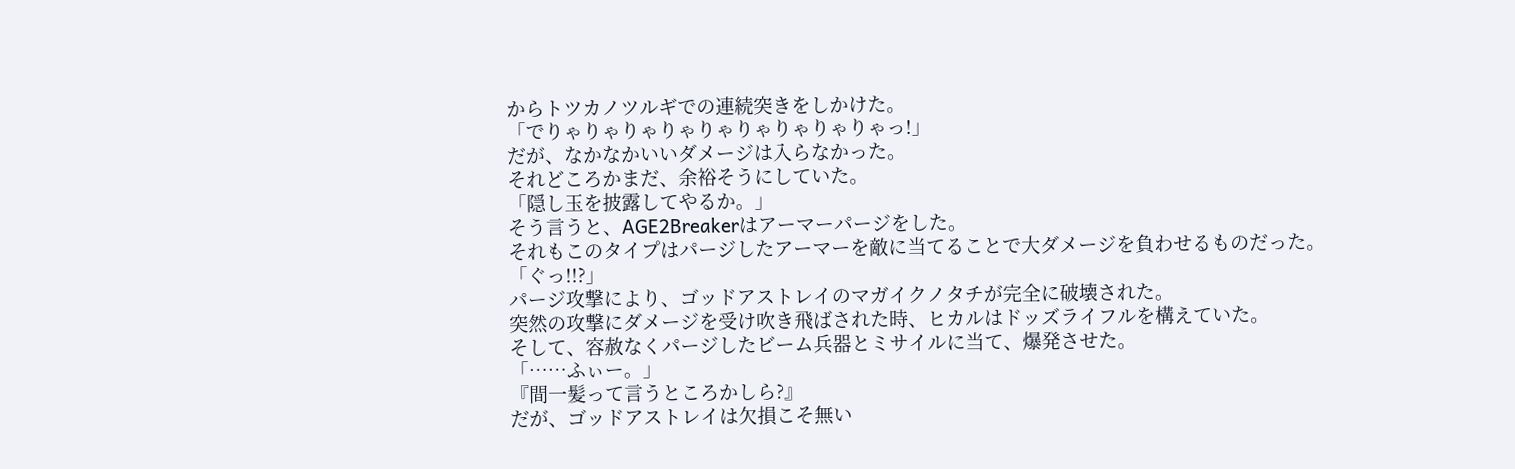からトツカノツルギでの連続突きをしかけた。
「でりゃりゃりゃりゃりゃりゃりゃりゃりゃっ!」
だが、なかなかいいダメージは入らなかった。
それどころかまだ、余裕そうにしていた。
「隠し玉を披露してやるか。」
そう言うと、AGE2Breakerはアーマーパージをした。
それもこのタイプはパージしたアーマーを敵に当てることで大ダメージを負わせるものだった。
「ぐっ!!?」
パージ攻撃により、ゴッドアストレイのマガイクノタチが完全に破壊された。
突然の攻撃にダメージを受け吹き飛ばされた時、ヒカルはドッズライフルを構えていた。
そして、容赦なくパージしたビーム兵器とミサイルに当て、爆発させた。
「……ふぃー。」
『間一髪って言うところかしら?』
だが、ゴッドアストレイは欠損こそ無い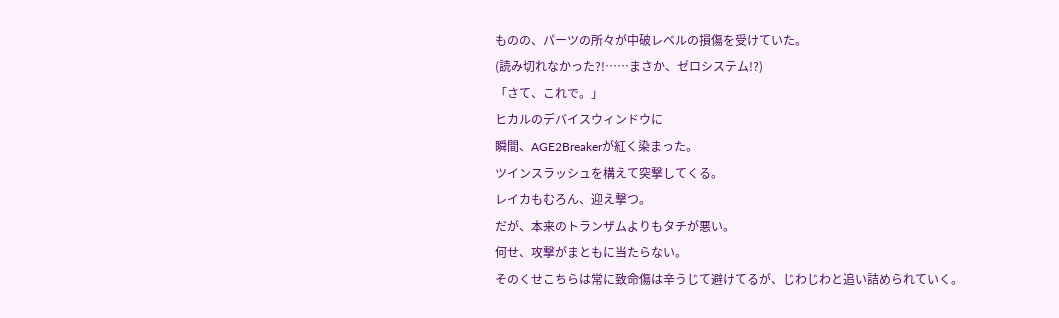ものの、パーツの所々が中破レベルの損傷を受けていた。
(読み切れなかった?!……まさか、ゼロシステム!?)
「さて、これで。」
ヒカルのデバイスウィンドウに
瞬間、AGE2Breakerが紅く染まった。
ツインスラッシュを構えて突撃してくる。
レイカもむろん、迎え撃つ。
だが、本来のトランザムよりもタチが悪い。
何せ、攻撃がまともに当たらない。
そのくせこちらは常に致命傷は辛うじて避けてるが、じわじわと追い詰められていく。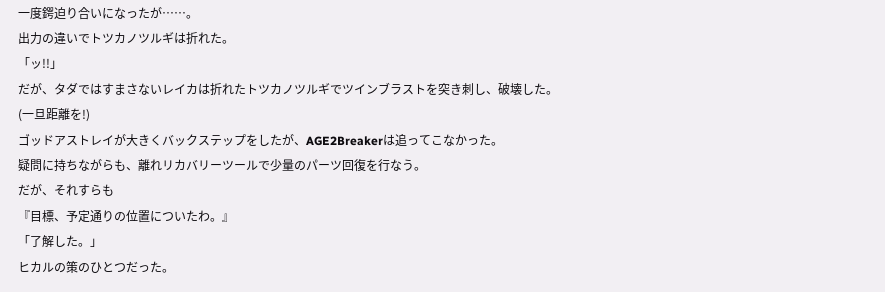一度鍔迫り合いになったが……。
出力の違いでトツカノツルギは折れた。
「ッ!!」
だが、タダではすまさないレイカは折れたトツカノツルギでツインブラストを突き刺し、破壊した。
(一旦距離を!)
ゴッドアストレイが大きくバックステップをしたが、AGE2Breakerは追ってこなかった。
疑問に持ちながらも、離れリカバリーツールで少量のパーツ回復を行なう。
だが、それすらも
『目標、予定通りの位置についたわ。』
「了解した。」
ヒカルの策のひとつだった。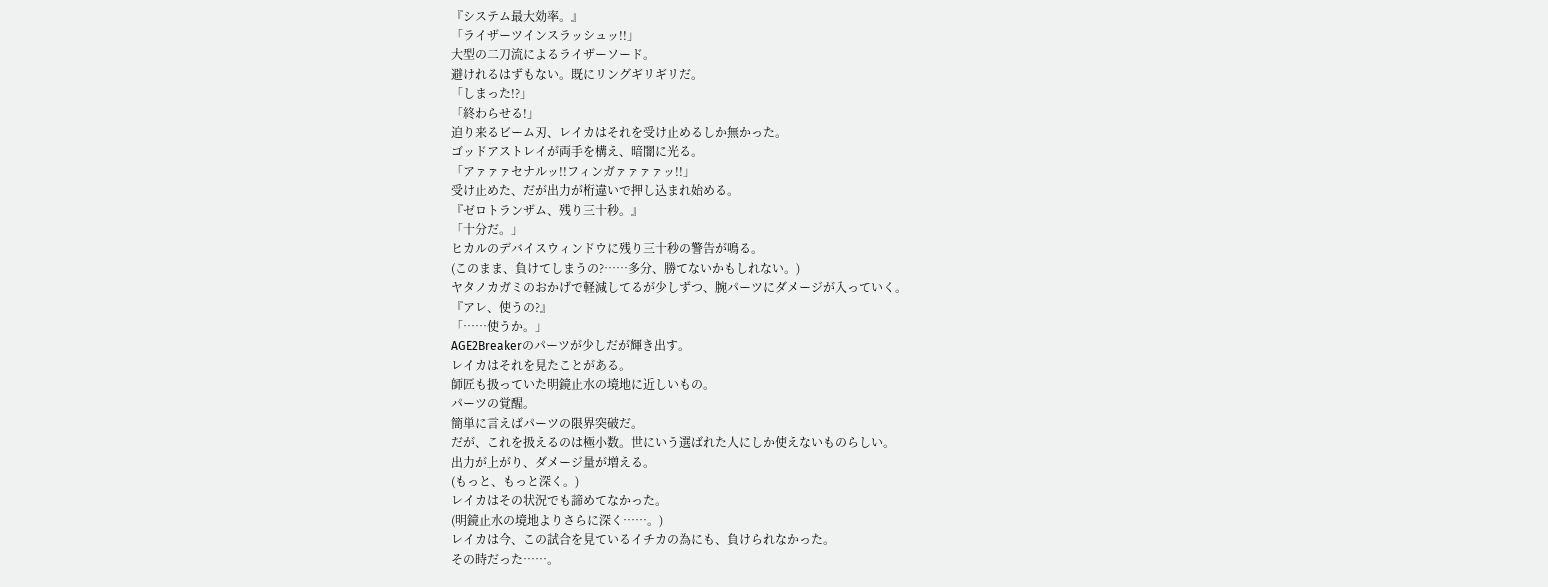『システム最大効率。』
「ライザーツインスラッシュッ!!」
大型の二刀流によるライザーソード。
避けれるはずもない。既にリングギリギリだ。
「しまった!?」
「終わらせる!」
迫り来るビーム刃、レイカはそれを受け止めるしか無かった。
ゴッドアストレイが両手を構え、暗闇に光る。
「アァァァセナルッ!!フィンガァァァァッ!!」
受け止めた、だが出力が桁違いで押し込まれ始める。
『ゼロトランザム、残り三十秒。』
「十分だ。」
ヒカルのデバイスウィンドウに残り三十秒の警告が鳴る。
(このまま、負けてしまうの?……多分、勝てないかもしれない。)
ヤタノカガミのおかげで軽減してるが少しずつ、腕パーツにダメージが入っていく。
『アレ、使うの?』
「……使うか。」
AGE2Breakerのパーツが少しだが輝き出す。
レイカはそれを見たことがある。
師匠も扱っていた明鏡止水の境地に近しいもの。
パーツの覚醒。
簡単に言えばパーツの限界突破だ。
だが、これを扱えるのは極小数。世にいう選ばれた人にしか使えないものらしい。
出力が上がり、ダメージ量が増える。
(もっと、もっと深く。)
レイカはその状況でも諦めてなかった。
(明鏡止水の境地よりさらに深く……。)
レイカは今、この試合を見ているイチカの為にも、負けられなかった。
その時だった……。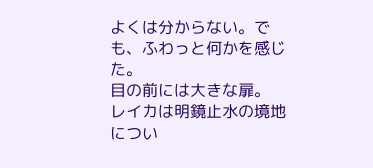よくは分からない。でも、ふわっと何かを感じた。
目の前には大きな扉。
レイカは明鏡止水の境地につい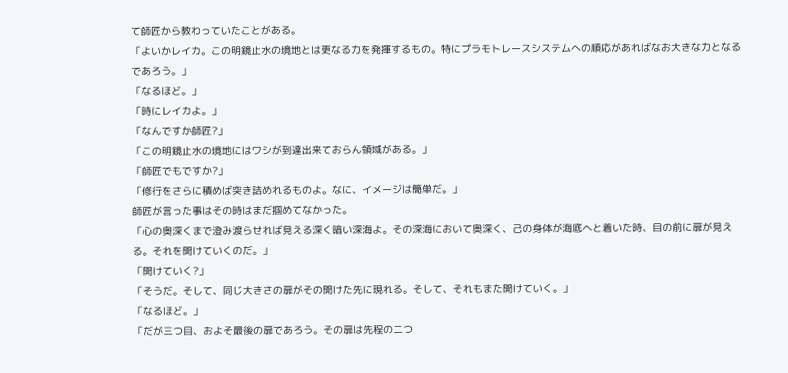て師匠から教わっていたことがある。
「よいかレイカ。この明鏡止水の境地とは更なる力を発揮するもの。特にプラモトレースシステムへの順応があればなお大きな力となるであろう。」
「なるほど。」
「時にレイカよ。」
「なんですか師匠?」
「この明鏡止水の境地にはワシが到達出来ておらん領域がある。」
「師匠でもですか?」
「修行をさらに積めば突き詰めれるものよ。なに、イメージは簡単だ。」
師匠が言った事はその時はまだ掴めてなかった。
「心の奥深くまで澄み渡らせれば見える深く暗い深海よ。その深海において奥深く、己の身体が海底へと着いた時、目の前に扉が見える。それを開けていくのだ。」
「開けていく?」
「そうだ。そして、同じ大きさの扉がその開けた先に現れる。そして、それもまた開けていく。」
「なるほど。」
「だが三つ目、およそ最後の扉であろう。その扉は先程の二つ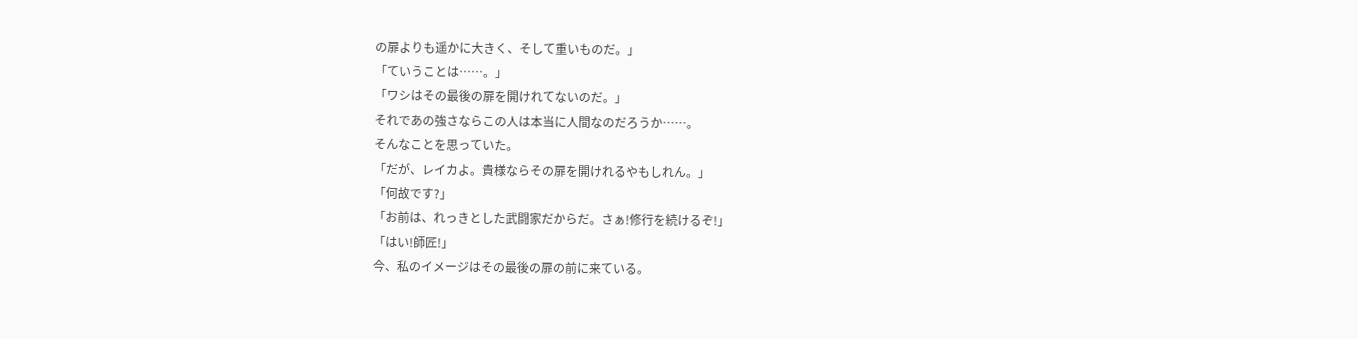の扉よりも遥かに大きく、そして重いものだ。」
「ていうことは……。」
「ワシはその最後の扉を開けれてないのだ。」
それであの強さならこの人は本当に人間なのだろうか……。
そんなことを思っていた。
「だが、レイカよ。貴様ならその扉を開けれるやもしれん。」
「何故です?」
「お前は、れっきとした武闘家だからだ。さぁ!修行を続けるぞ!」
「はい!師匠!」
今、私のイメージはその最後の扉の前に来ている。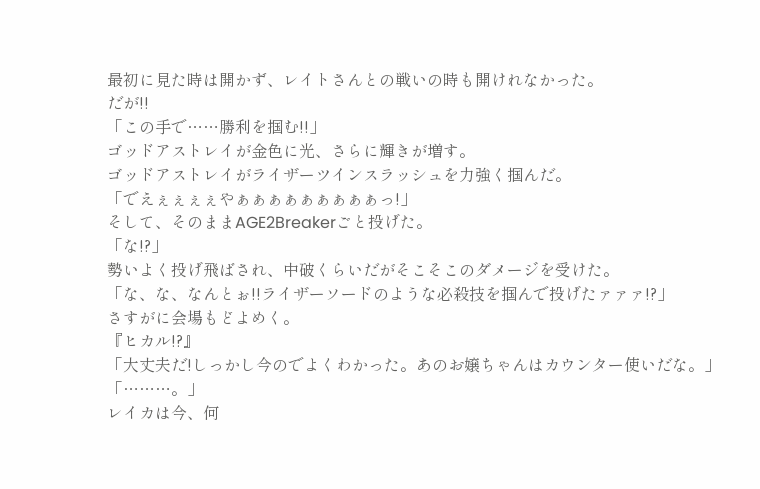最初に見た時は開かず、レイトさんとの戦いの時も開けれなかった。
だが!!
「この手で……勝利を掴む!!」
ゴッドアストレイが金色に光、さらに輝きが増す。
ゴッドアストレイがライザーツインスラッシュを力強く掴んだ。
「でえぇぇぇぇやぁぁぁぁぁぁぁぁぁっ!」
そして、そのままAGE2Breakerごと投げた。
「な!?」
勢いよく投げ飛ばされ、中破くらいだがそこそこのダメージを受けた。
「な、な、なんとぉ!!ライザーソードのような必殺技を掴んで投げたァァァ!?」
さすがに会場もどよめく。
『ヒカル!?』
「大丈夫だ!しっかし今のでよくわかった。あのお嬢ちゃんはカウンター使いだな。」
「………。」
レイカは今、何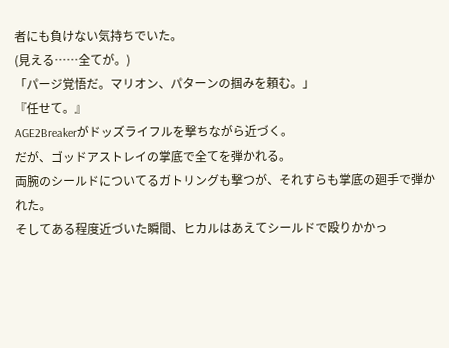者にも負けない気持ちでいた。
(見える……全てが。)
「パージ覚悟だ。マリオン、パターンの掴みを頼む。」
『任せて。』
AGE2Breakerがドッズライフルを撃ちながら近づく。
だが、ゴッドアストレイの掌底で全てを弾かれる。
両腕のシールドについてるガトリングも撃つが、それすらも掌底の廻手で弾かれた。
そしてある程度近づいた瞬間、ヒカルはあえてシールドで殴りかかっ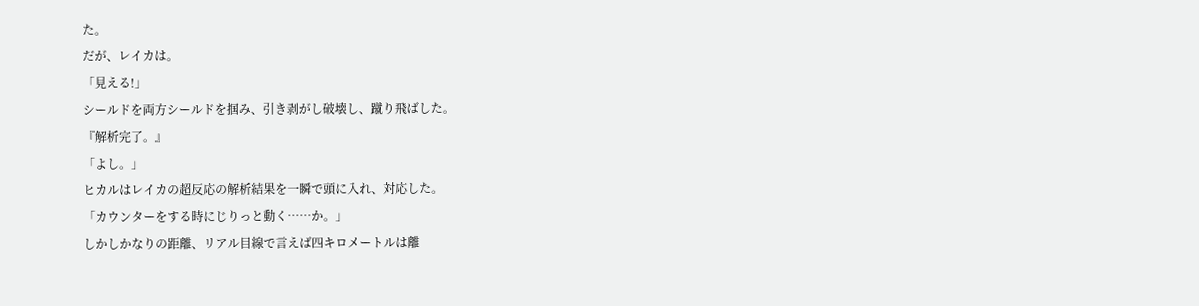た。
だが、レイカは。
「見える!」
シールドを両方シールドを掴み、引き剥がし破壊し、蹴り飛ばした。
『解析完了。』
「よし。」
ヒカルはレイカの超反応の解析結果を一瞬で頭に入れ、対応した。
「カウンターをする時にじりっと動く……か。」
しかしかなりの距離、リアル目線で言えば四キロメートルは離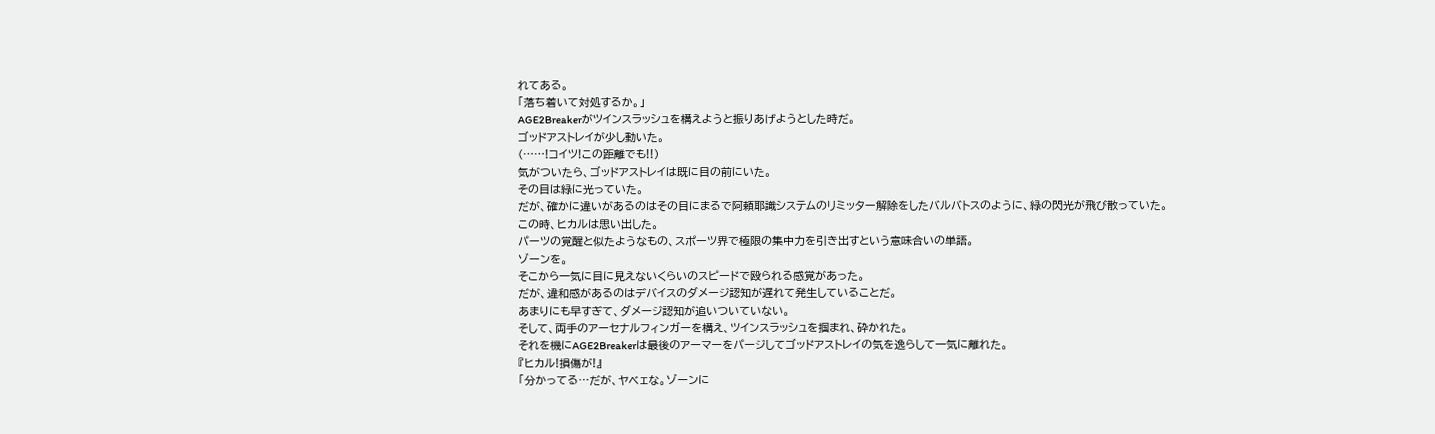れてある。
「落ち着いて対処するか。」
AGE2Breakerがツインスラッシュを構えようと振りあげようとした時だ。
ゴッドアストレイが少し動いた。
(……!コイツ!この距離でも!!)
気がついたら、ゴッドアストレイは既に目の前にいた。
その目は緑に光っていた。
だが、確かに違いがあるのはその目にまるで阿頼耶識システムのリミッター解除をしたバルバトスのように、緑の閃光が飛び散っていた。
この時、ヒカルは思い出した。
パーツの覚醒と似たようなもの、スポーツ界で極限の集中力を引き出すという意味合いの単語。
ゾーンを。
そこから一気に目に見えないくらいのスピードで殴られる感覚があった。
だが、違和感があるのはデバイスのダメージ認知が遅れて発生していることだ。
あまりにも早すぎて、ダメージ認知が追いついていない。
そして、両手のアーセナルフィンガーを構え、ツインスラッシュを掴まれ、砕かれた。
それを機にAGE2Breakerは最後のアーマーをパージしてゴッドアストレイの気を逸らして一気に離れた。
『ヒカル!損傷が!』
「分かってる…だが、ヤベェな。ゾーンに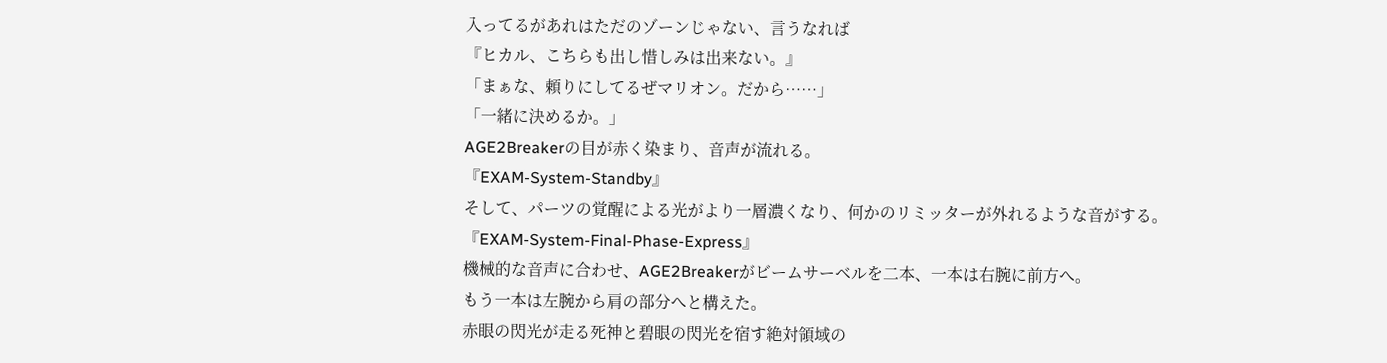入ってるがあれはただのゾーンじゃない、言うなれば
『ヒカル、こちらも出し惜しみは出来ない。』
「まぁな、頼りにしてるぜマリオン。だから……」
「一緒に決めるか。」
AGE2Breakerの目が赤く染まり、音声が流れる。
『EXAM-System-Standby』
そして、パーツの覚醒による光がより一層濃くなり、何かのリミッターが外れるような音がする。
『EXAM-System-Final-Phase-Express』
機械的な音声に合わせ、AGE2Breakerがビームサーベルを二本、一本は右腕に前方へ。
もう一本は左腕から肩の部分へと構えた。
赤眼の閃光が走る死神と碧眼の閃光を宿す絶対領域の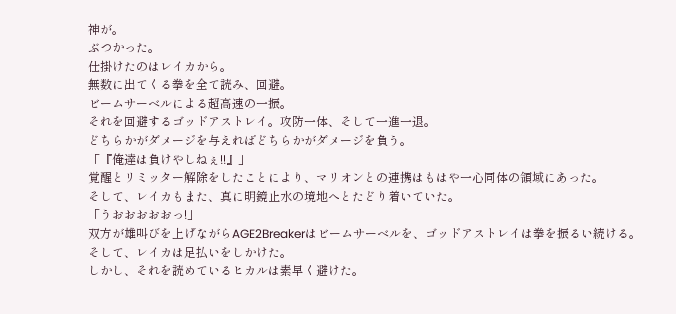神が。
ぶつかった。
仕掛けたのはレイカから。
無数に出てくる拳を全て読み、回避。
ビームサーベルによる超高速の一振。
それを回避するゴッドアストレイ。攻防一体、そして一進一退。
どちらかがダメージを与えればどちらかがダメージを負う。
「『俺達は負けやしねぇ!!』」
覚醒とリミッター解除をしたことにより、マリオンとの連携はもはや一心同体の領域にあった。
そして、レイカもまた、真に明鏡止水の境地へとたどり着いていた。
「うおおおおおっ!」
双方が雄叫びを上げながらAGE2Breakerはビームサーベルを、ゴッドアストレイは拳を振るい続ける。
そして、レイカは足払いをしかけた。
しかし、それを読めているヒカルは素早く避けた。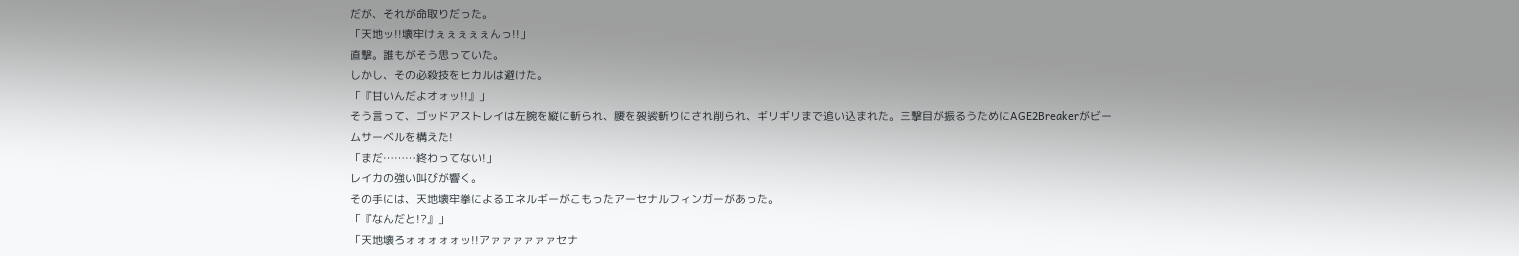だが、それが命取りだった。
「天地ッ!!壊牢けぇぇぇぇぇんっ!!」
直撃。誰もがそう思っていた。
しかし、その必殺技をヒカルは避けた。
「『甘いんだよオォッ!!』」
そう言って、ゴッドアストレイは左腕を縦に斬られ、腰を袈裟斬りにされ削られ、ギリギリまで追い込まれた。三撃目が振るうためにAGE2Breakerがビームサーベルを構えた!
「まだ………終わってない!」
レイカの強い叫びが響く。
その手には、天地壊牢拳によるエネルギーがこもったアーセナルフィンガーがあった。
「『なんだと!?』」
「天地壊ろォォォォォッ!!アァァァァァァセナ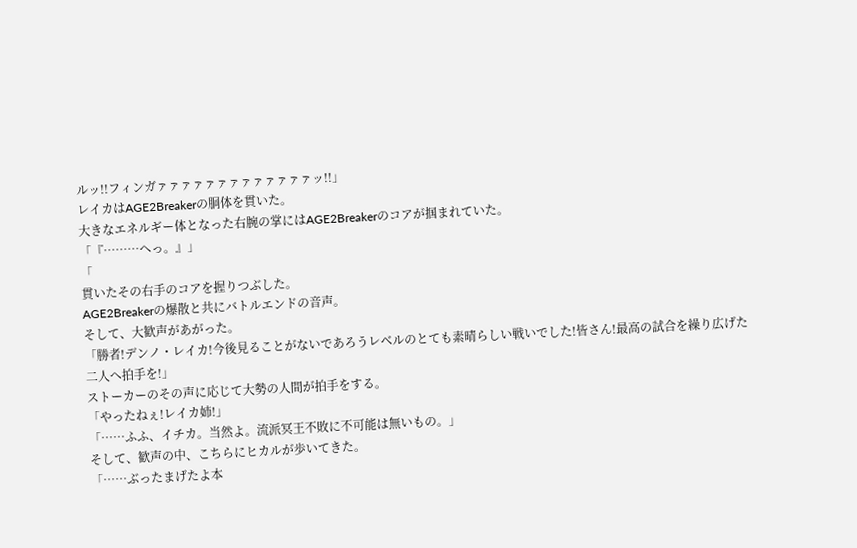ルッ!!フィンガァァァァァァァァァァァァァッ!!」
レイカはAGE2Breakerの胴体を貫いた。
大きなエネルギー体となった右腕の掌にはAGE2Breakerのコアが掴まれていた。
「『………へっ。』」
「
貫いたその右手のコアを握りつぶした。
AGE2Breakerの爆散と共にバトルエンドの音声。
そして、大歓声があがった。
「勝者!デンノ・レイカ!今後見ることがないであろうレベルのとても素晴らしい戦いでした!皆さん!最高の試合を繰り広げた二人へ拍手を!」
ストーカーのその声に応じて大勢の人間が拍手をする。
「やったねぇ!レイカ姉!」
「……ふふ、イチカ。当然よ。流派冥王不敗に不可能は無いもの。」
そして、歓声の中、こちらにヒカルが歩いてきた。
「……ぶったまげたよ本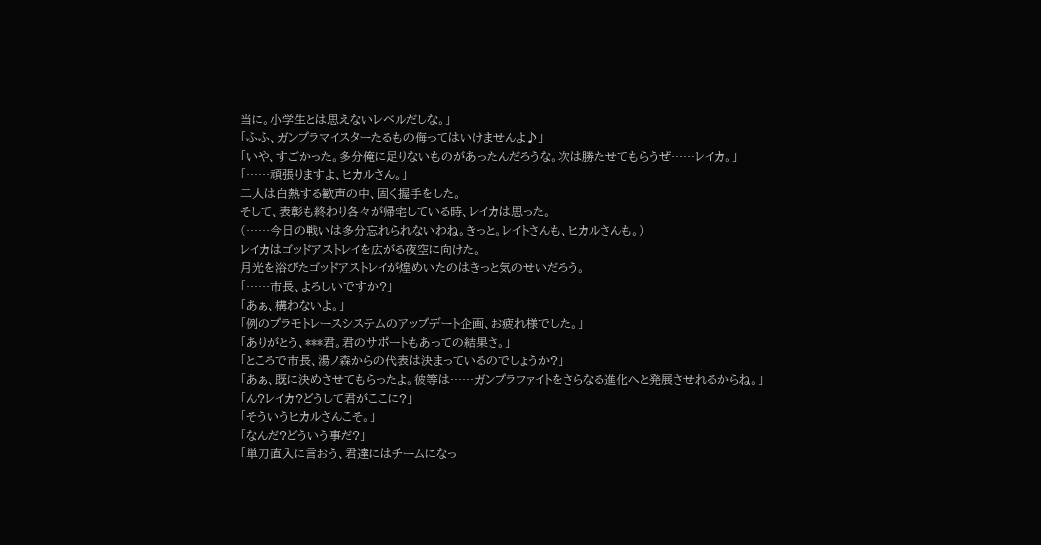当に。小学生とは思えないレベルだしな。」
「ふふ、ガンプラマイスターたるもの侮ってはいけませんよ♪」
「いや、すごかった。多分俺に足りないものがあったんだろうな。次は勝たせてもらうぜ……レイカ。」
「……頑張りますよ、ヒカルさん。」
二人は白熱する歓声の中、固く握手をした。
そして、表彰も終わり各々が帰宅している時、レイカは思った。
(……今日の戦いは多分忘れられないわね。きっと。レイトさんも、ヒカルさんも。)
レイカはゴッドアストレイを広がる夜空に向けた。
月光を浴びたゴッドアストレイが煌めいたのはきっと気のせいだろう。
「……市長、よろしいですか?」
「あぁ、構わないよ。」
「例のプラモトレースシステムのアップデート企画、お疲れ様でした。」
「ありがとう、***君。君のサポートもあっての結果さ。」
「ところで市長、湯ノ森からの代表は決まっているのでしょうか?」
「あぁ、既に決めさせてもらったよ。彼等は……ガンプラファイトをさらなる進化へと発展させれるからね。」
「ん?レイカ?どうして君がここに?」
「そういうヒカルさんこそ。」
「なんだ?どういう事だ?」
「単刀直入に言おう、君達にはチームになっ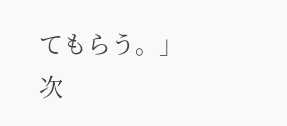てもらう。」
次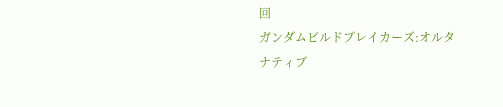回
ガンダムビルドブレイカーズ:オルタナティブ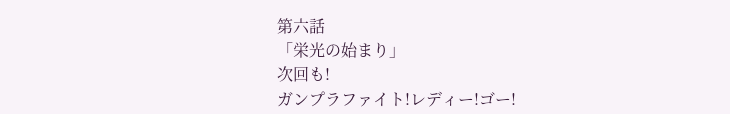第六話
「栄光の始まり」
次回も!
ガンプラファイト!レディー!ゴー!